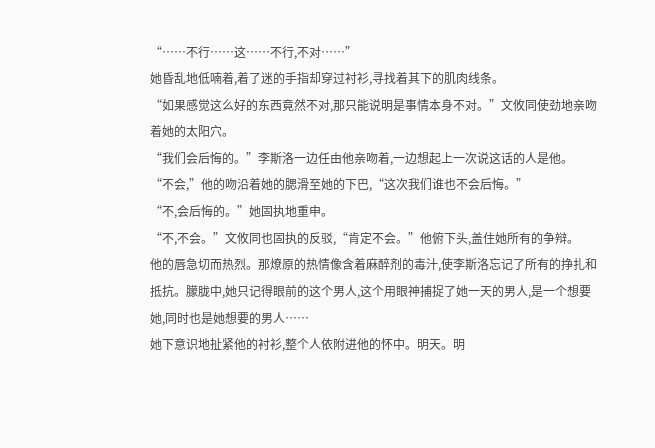“……不行……这……不行,不对……”
她昏乱地低喃着,着了迷的手指却穿过衬衫,寻找着其下的肌肉线条。
“如果感觉这么好的东西竟然不对,那只能说明是事情本身不对。”文攸同使劲地亲吻着她的太阳穴。
“我们会后悔的。”李斯洛一边任由他亲吻着,一边想起上一次说这话的人是他。
“不会,”他的吻沿着她的腮滑至她的下巴,“这次我们谁也不会后悔。”
“不,会后悔的。”她固执地重申。
“不,不会。”文攸同也固执的反驳,“肯定不会。”他俯下头,盖住她所有的争辩。
他的唇急切而热烈。那燎原的热情像含着麻醉剂的毒汁,使李斯洛忘记了所有的挣扎和抵抗。朦胧中,她只记得眼前的这个男人,这个用眼神捕捉了她一天的男人,是一个想要她,同时也是她想要的男人……
她下意识地扯紧他的衬衫,整个人依附进他的怀中。明天。明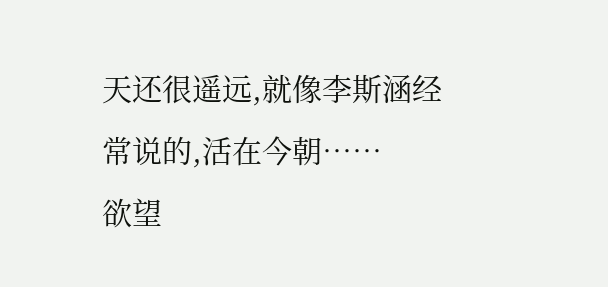天还很遥远,就像李斯涵经常说的,活在今朝……
欲望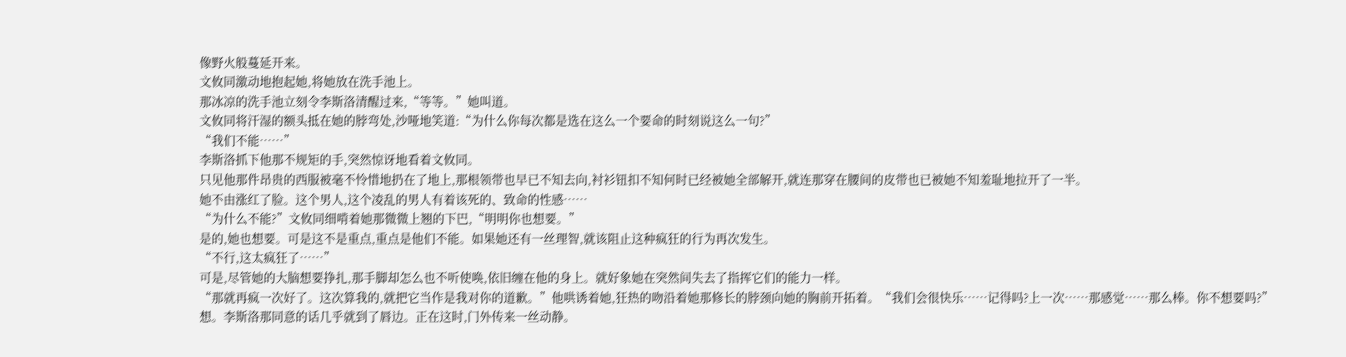像野火般蔓延开来。
文攸同激动地抱起她,将她放在洗手池上。
那冰凉的洗手池立刻令李斯洛清醒过来,“等等。”她叫道。
文攸同将汗湿的额头抵在她的脖弯处,沙哑地笑道:“为什么你每次都是选在这么一个要命的时刻说这么一句?”
“我们不能……”
李斯洛抓下他那不规矩的手,突然惊讶地看着文攸同。
只见他那件昂贵的西服被毫不怜惜地扔在了地上,那根领带也早已不知去向,衬衫钮扣不知何时已经被她全部解开,就连那穿在腰间的皮带也已被她不知羞耻地拉开了一半。
她不由涨红了脸。这个男人,这个凌乱的男人有着该死的、致命的性感……
“为什么不能?”文攸同细啃着她那微微上翘的下巴,“明明你也想要。”
是的,她也想要。可是这不是重点,重点是他们不能。如果她还有一丝理智,就该阻止这种疯狂的行为再次发生。
“不行,这太疯狂了……”
可是,尽管她的大脑想要挣扎,那手脚却怎么也不听使唤,依旧缠在他的身上。就好象她在突然间失去了指挥它们的能力一样。
“那就再疯一次好了。这次算我的,就把它当作是我对你的道歉。”他哄诱着她,狂热的吻沿着她那修长的脖颈向她的胸前开拓着。“我们会很快乐……记得吗?上一次……那感觉……那么棒。你不想要吗?”
想。李斯洛那同意的话几乎就到了唇边。正在这时,门外传来一丝动静。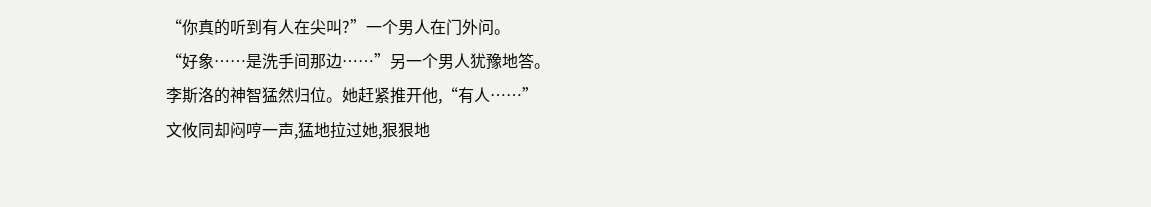“你真的听到有人在尖叫?”一个男人在门外问。
“好象……是洗手间那边……”另一个男人犹豫地答。
李斯洛的神智猛然归位。她赶紧推开他,“有人……”
文攸同却闷哼一声,猛地拉过她,狠狠地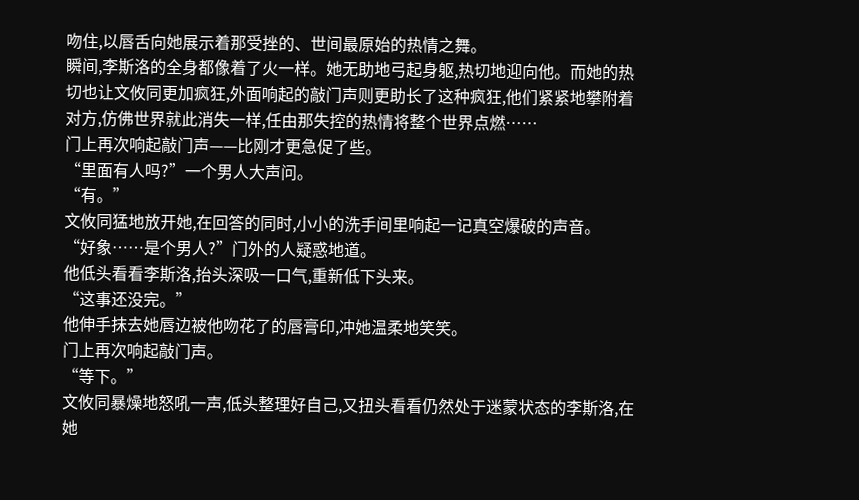吻住,以唇舌向她展示着那受挫的、世间最原始的热情之舞。
瞬间,李斯洛的全身都像着了火一样。她无助地弓起身躯,热切地迎向他。而她的热切也让文攸同更加疯狂,外面响起的敲门声则更助长了这种疯狂,他们紧紧地攀附着对方,仿佛世界就此消失一样,任由那失控的热情将整个世界点燃……
门上再次响起敲门声——比刚才更急促了些。
“里面有人吗?”一个男人大声问。
“有。”
文攸同猛地放开她,在回答的同时,小小的洗手间里响起一记真空爆破的声音。
“好象……是个男人?”门外的人疑惑地道。
他低头看看李斯洛,抬头深吸一口气,重新低下头来。
“这事还没完。”
他伸手抹去她唇边被他吻花了的唇膏印,冲她温柔地笑笑。
门上再次响起敲门声。
“等下。”
文攸同暴燥地怒吼一声,低头整理好自己,又扭头看看仍然处于迷蒙状态的李斯洛,在她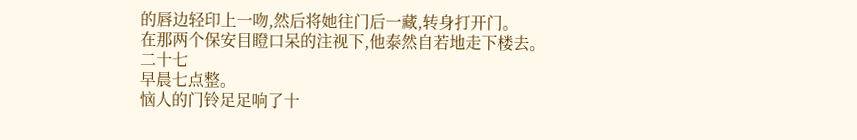的唇边轻印上一吻,然后将她往门后一藏,转身打开门。
在那两个保安目瞪口呆的注视下,他泰然自若地走下楼去。
二十七
早晨七点整。
恼人的门铃足足响了十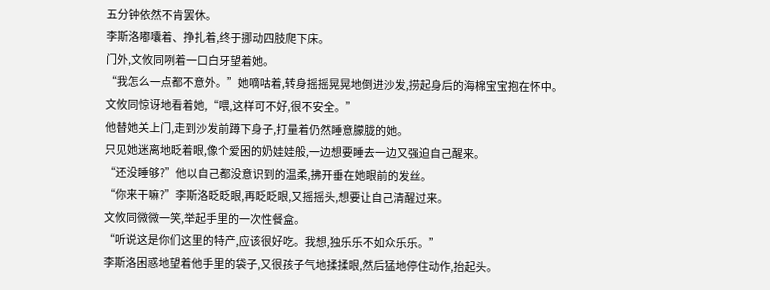五分钟依然不肯罢休。
李斯洛嘟囔着、挣扎着,终于挪动四肢爬下床。
门外,文攸同咧着一口白牙望着她。
“我怎么一点都不意外。”她嘀咕着,转身摇摇晃晃地倒进沙发,捞起身后的海棉宝宝抱在怀中。
文攸同惊讶地看着她,“喂,这样可不好,很不安全。”
他替她关上门,走到沙发前蹲下身子,打量着仍然睡意朦胧的她。
只见她迷离地眨着眼,像个爱困的奶娃娃般,一边想要睡去一边又强迫自己醒来。
“还没睡够?”他以自己都没意识到的温柔,拂开垂在她眼前的发丝。
“你来干嘛?”李斯洛眨眨眼,再眨眨眼,又摇摇头,想要让自己清醒过来。
文攸同微微一笑,举起手里的一次性餐盒。
“听说这是你们这里的特产,应该很好吃。我想,独乐乐不如众乐乐。”
李斯洛困惑地望着他手里的袋子,又很孩子气地揉揉眼,然后猛地停住动作,抬起头。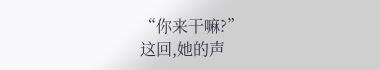“你来干嘛?”
这回,她的声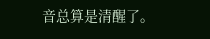音总算是清醒了。